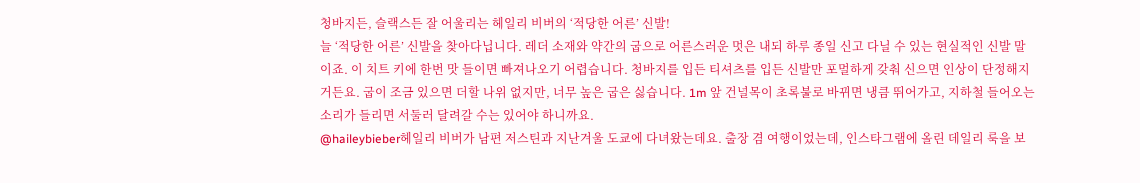청바지든, 슬랙스든 잘 어울리는 헤일리 비버의 ‘적당한 어른’ 신발!
늘 ‘적당한 어른’ 신발을 찾아다닙니다. 레더 소재와 약간의 굽으로 어른스러운 멋은 내되 하루 종일 신고 다닐 수 있는 현실적인 신발 말이죠. 이 치트 키에 한번 맛 들이면 빠져나오기 어렵습니다. 청바지를 입든 티셔츠를 입든 신발만 포멀하게 갖춰 신으면 인상이 단정해지거든요. 굽이 조금 있으면 더할 나위 없지만, 너무 높은 굽은 싫습니다. 1m 앞 건널목이 초록불로 바뀌면 냉큼 뛰어가고, 지하철 들어오는 소리가 들리면 서둘러 달려갈 수는 있어야 하니까요.
@haileybieber헤일리 비버가 남편 저스틴과 지난겨울 도쿄에 다녀왔는데요. 출장 겸 여행이었는데, 인스타그램에 올린 데일리 룩을 보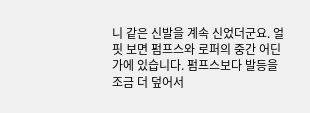니 같은 신발을 계속 신었더군요. 얼핏 보면 펌프스와 로퍼의 중간 어딘가에 있습니다. 펌프스보다 발등을 조금 더 덮어서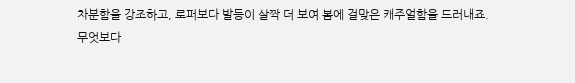차분함을 강조하고, 로퍼보다 발등이 살짝 더 보여 봄에 걸맞은 캐주얼함을 드러내죠.
무엇보다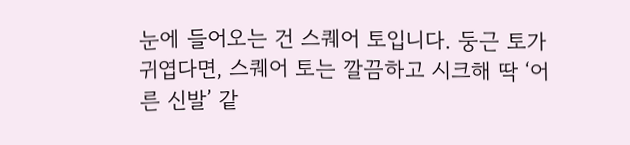눈에 들어오는 건 스퀘어 토입니다. 둥근 토가 귀엽다면, 스퀘어 토는 깔끔하고 시크해 딱 ‘어른 신발’ 같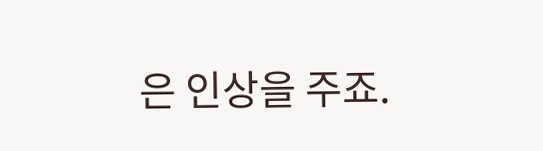은 인상을 주죠.